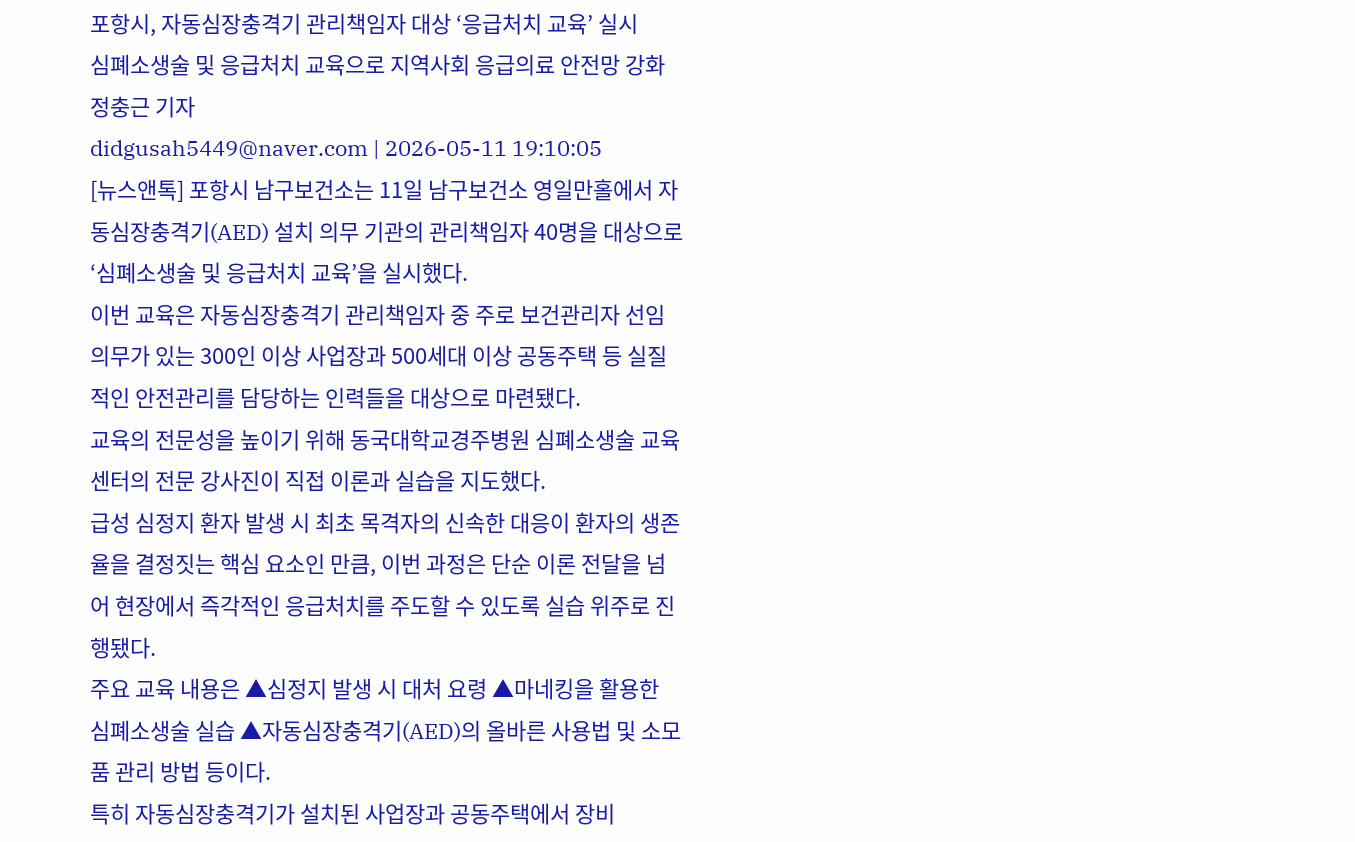포항시, 자동심장충격기 관리책임자 대상 ‘응급처치 교육’ 실시
심폐소생술 및 응급처치 교육으로 지역사회 응급의료 안전망 강화
정충근 기자
didgusah5449@naver.com | 2026-05-11 19:10:05
[뉴스앤톡] 포항시 남구보건소는 11일 남구보건소 영일만홀에서 자동심장충격기(AED) 설치 의무 기관의 관리책임자 40명을 대상으로 ‘심폐소생술 및 응급처치 교육’을 실시했다.
이번 교육은 자동심장충격기 관리책임자 중 주로 보건관리자 선임 의무가 있는 300인 이상 사업장과 500세대 이상 공동주택 등 실질적인 안전관리를 담당하는 인력들을 대상으로 마련됐다.
교육의 전문성을 높이기 위해 동국대학교경주병원 심폐소생술 교육센터의 전문 강사진이 직접 이론과 실습을 지도했다.
급성 심정지 환자 발생 시 최초 목격자의 신속한 대응이 환자의 생존율을 결정짓는 핵심 요소인 만큼, 이번 과정은 단순 이론 전달을 넘어 현장에서 즉각적인 응급처치를 주도할 수 있도록 실습 위주로 진행됐다.
주요 교육 내용은 ▲심정지 발생 시 대처 요령 ▲마네킹을 활용한 심폐소생술 실습 ▲자동심장충격기(AED)의 올바른 사용법 및 소모품 관리 방법 등이다.
특히 자동심장충격기가 설치된 사업장과 공동주택에서 장비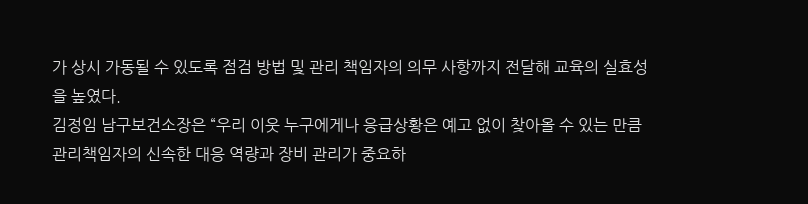가 상시 가동될 수 있도록 점검 방법 및 관리 책임자의 의무 사항까지 전달해 교육의 실효성을 높였다.
김정임 남구보건소장은 “우리 이웃 누구에게나 응급상황은 예고 없이 찾아올 수 있는 만큼 관리책임자의 신속한 대응 역량과 장비 관리가 중요하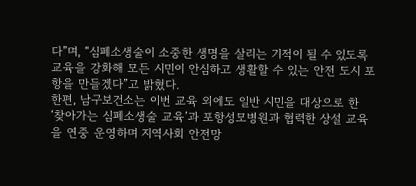다”며, “심폐소생술이 소중한 생명을 살리는 기적이 될 수 있도록 교육을 강화해 모든 시민이 안심하고 생활할 수 있는 안전 도시 포항을 만들겠다”고 밝혔다.
한편, 남구보건소는 이번 교육 외에도 일반 시민을 대상으로 한 ‘찾아가는 심폐소생술 교육’과 포항성모병원과 협력한 상설 교육을 연중 운영하며 지역사회 안전망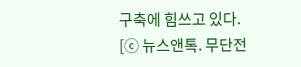구축에 힘쓰고 있다.
[ⓒ 뉴스앤톡. 무단전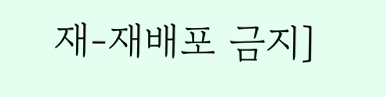재-재배포 금지]